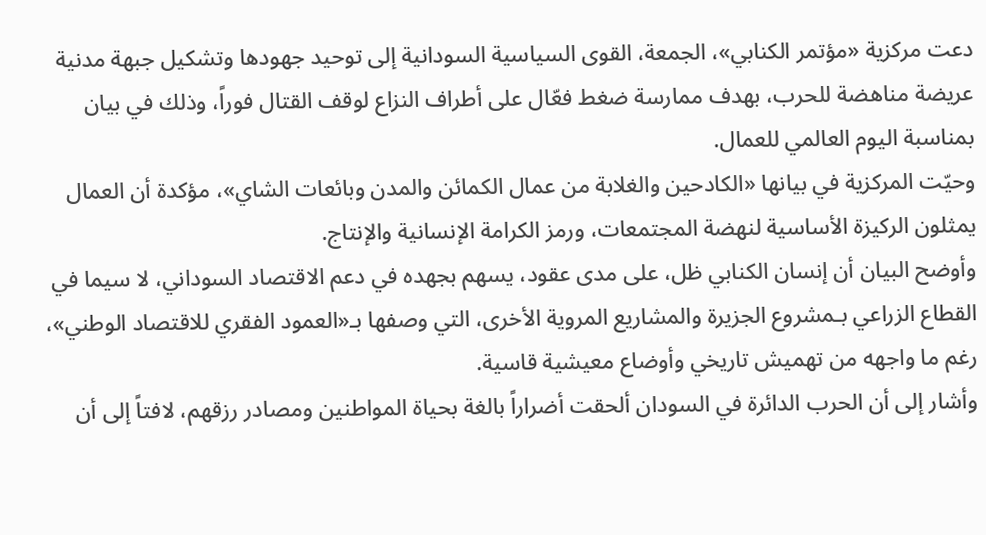دعت مركزية «مؤتمر الكنابي»، الجمعة، القوى السياسية السودانية إلى توحيد جهودها وتشكيل جبهة مدنية عريضة مناهضة للحرب، بهدف ممارسة ضغط فعّال على أطراف النزاع لوقف القتال فوراً، وذلك في بيان بمناسبة اليوم العالمي للعمال.
وحيّت المركزية في بيانها «الكادحين والغلابة من عمال الكمائن والمدن وبائعات الشاي»، مؤكدة أن العمال يمثلون الركيزة الأساسية لنهضة المجتمعات، ورمز الكرامة الإنسانية والإنتاج.
وأوضح البيان أن إنسان الكنابي ظل، على مدى عقود، يسهم بجهده في دعم الاقتصاد السوداني، لا سيما في القطاع الزراعي بـمشروع الجزيرة والمشاريع المروية الأخرى، التي وصفها بـ«العمود الفقري للاقتصاد الوطني»، رغم ما واجهه من تهميش تاريخي وأوضاع معيشية قاسية.
وأشار إلى أن الحرب الدائرة في السودان ألحقت أضراراً بالغة بحياة المواطنين ومصادر رزقهم، لافتاً إلى أن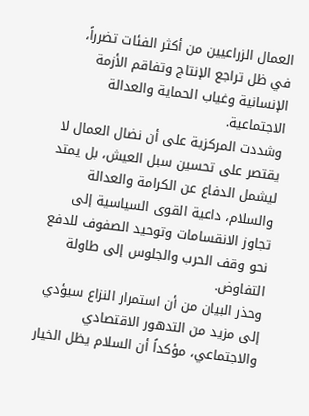العمال الزراعيين من أكثر الفئات تضرراً، في ظل تراجع الإنتاج وتفاقم الأزمة الإنسانية وغياب الحماية والعدالة الاجتماعية.
وشددت المركزية على أن نضال العمال لا يقتصر على تحسين سبل العيش، بل يمتد ليشمل الدفاع عن الكرامة والعدالة والسلام، داعية القوى السياسية إلى تجاوز الانقسامات وتوحيد الصفوف للدفع نحو وقف الحرب والجلوس إلى طاولة التفاوض.
وحذر البيان من أن استمرار النزاع سيؤدي إلى مزيد من التدهور الاقتصادي والاجتماعي، مؤكداً أن السلام يظل الخيار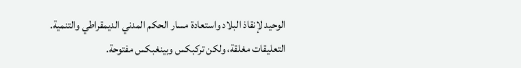الوحيد لإنقاذ البلاد واستعادة مسار الحكم المدني الديمقراطي والتنمية.
التعليقات مغلقة، ولكن تركبكس وبينغبكس مفتوحة.